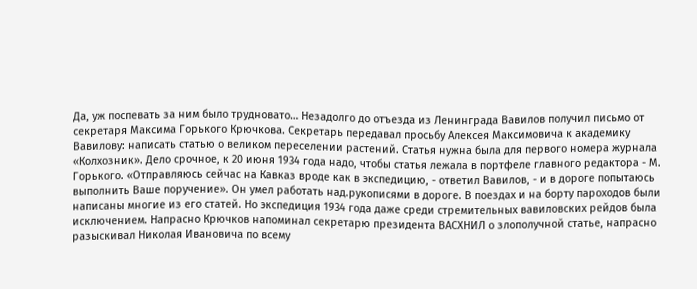Да, уж поспевать за ним было трудновато… Незадолго до отъезда из Ленинграда Вавилов получил письмо от секретаря Максима Горького Крючкова. Секретарь передавал просьбу Алексея Максимовича к академику Вавилову: написать статью о великом переселении растений. Статья нужна была для первого номера журнала «Колхозник». Дело срочное, к 20 июня 1934 года надо, чтобы статья лежала в портфеле главного редактора - М. Горького. «Отправляюсь сейчас на Кавказ вроде как в экспедицию, - ответил Вавилов, - и в дороге попытаюсь выполнить Ваше поручение». Он умел работать над.рукописями в дороге. В поездах и на борту пароходов были написаны многие из его статей. Но экспедиция 1934 года даже среди стремительных вавиловских рейдов была исключением. Напрасно Крючков напоминал секретарю президента ВАСХНИЛ о злополучной статье, напрасно разыскивал Николая Ивановича по всему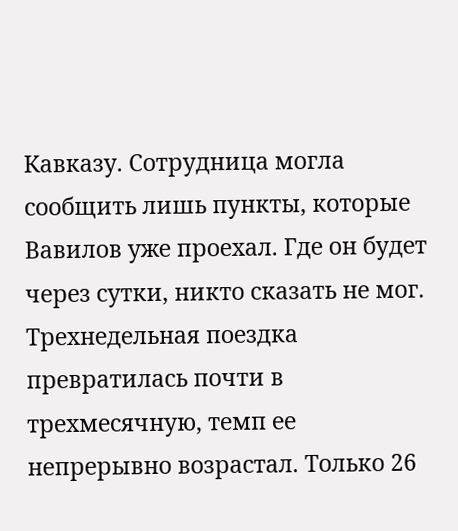Кавказу. Сотрудница могла сообщить лишь пункты, которые Вавилов уже проехал. Где он будет через сутки, никто сказать не мог. Трехнедельная поездка превратилась почти в трехмесячную, темп ее непрерывно возрастал. Только 26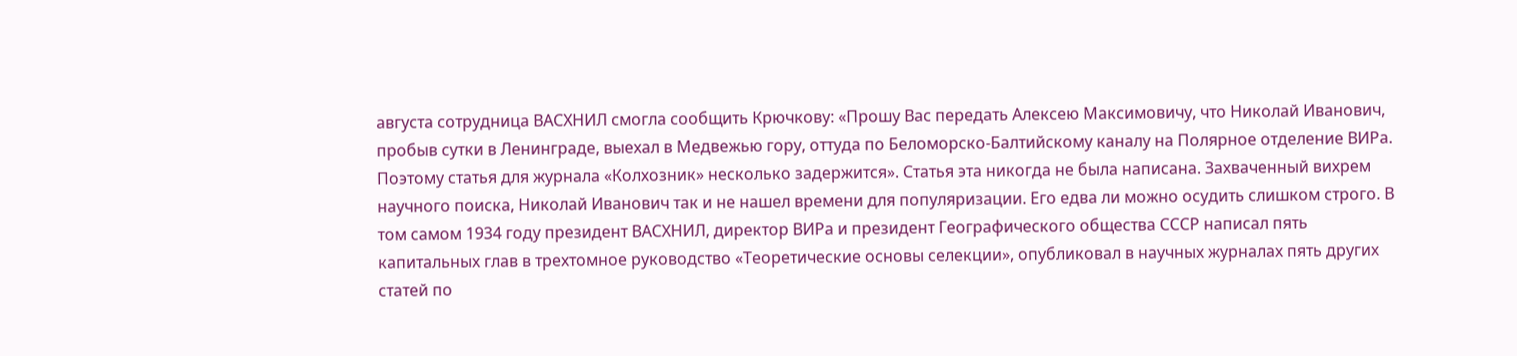августа сотрудница ВАСХНИЛ смогла сообщить Крючкову: «Прошу Вас передать Алексею Максимовичу, что Николай Иванович, пробыв сутки в Ленинграде, выехал в Медвежью гору, оттуда по Беломорско-Балтийскому каналу на Полярное отделение ВИРа. Поэтому статья для журнала «Колхозник» несколько задержится». Статья эта никогда не была написана. Захваченный вихрем научного поиска, Николай Иванович так и не нашел времени для популяризации. Его едва ли можно осудить слишком строго. В том самом 1934 году президент ВАСХНИЛ, директор ВИРа и президент Географического общества СССР написал пять капитальных глав в трехтомное руководство «Теоретические основы селекции», опубликовал в научных журналах пять других статей по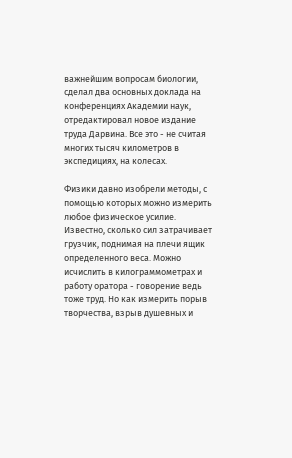важнейшим вопросам биологии, сделал два основных доклада на конференциях Академии наук, отредактировал новое издание труда Дарвина. Все это - не считая многих тысяч километров в экспедициях, на колесах.

Физики давно изобрели методы, с помощью которых можно измерить любое физическое усилие. Известно, сколько сил затрачивает грузчик, поднимая на плечи ящик определенного веса. Можно исчислить в килограммометрах и работу оратора - говорение ведь тоже труд. Но как измерить порыв творчества, взрыв душевных и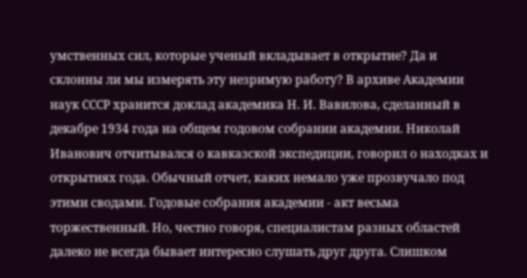умственных сил, которые ученый вкладывает в открытие? Да и склонны ли мы измерять эту незримую работу? В архиве Академии наук СССР хранится доклад академика Н. И. Вавилова, сделанный в декабре 1934 года на общем годовом собрании академии. Николай Иванович отчитывался о кавказской экспедиции, говорил о находках и открытиях года. Обычный отчет, каких немало уже прозвучало под этими сводами. Годовые собрания академии - акт весьма торжественный. Но, честно говоря, специалистам разных областей далеко не всегда бывает интересно слушать друг друга. Слишком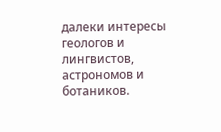далеки интересы геологов и лингвистов, астрономов и ботаников.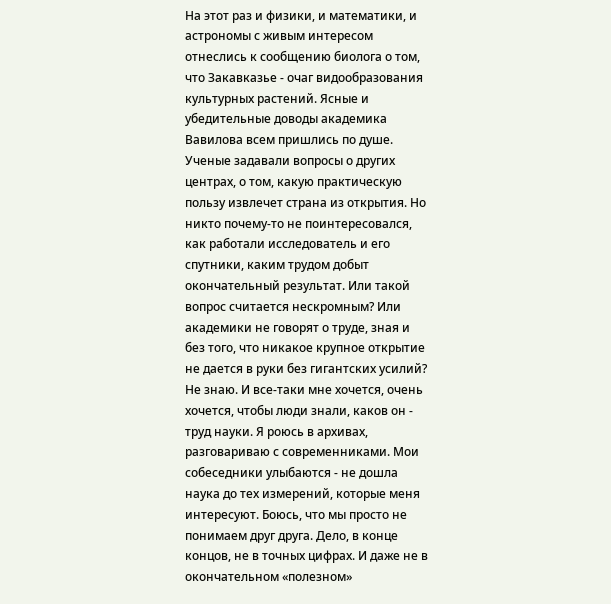На этот раз и физики, и математики, и астрономы с живым интересом отнеслись к сообщению биолога о том, что Закавказье - очаг видообразования культурных растений. Ясные и убедительные доводы академика Вавилова всем пришлись по душе. Ученые задавали вопросы о других центрах, о том, какую практическую пользу извлечет страна из открытия. Но никто почему-то не поинтересовался, как работали исследователь и его спутники, каким трудом добыт окончательный результат. Или такой вопрос считается нескромным? Или академики не говорят о труде, зная и без того, что никакое крупное открытие не дается в руки без гигантских усилий? Не знаю. И все-таки мне хочется, очень хочется, чтобы люди знали, каков он - труд науки. Я роюсь в архивах, разговариваю с современниками. Мои собеседники улыбаются - не дошла наука до тех измерений, которые меня интересуют. Боюсь, что мы просто не понимаем друг друга. Дело, в конце концов, не в точных цифрах. И даже не в окончательном «полезном»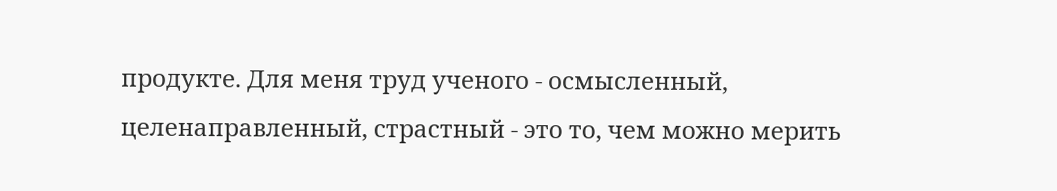продукте. Для меня труд ученого - осмысленный, целенаправленный, страстный - это то, чем можно мерить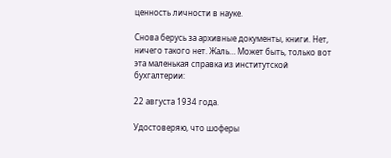ценность личности в науке.

Снова берусь за архивные документы, книги. Нет, ничего такого нет. Жаль… Может быть, только вот эта маленькая справка из институтской бухгалтерии:

22 августа 1934 года.

Удостоверяю, что шоферы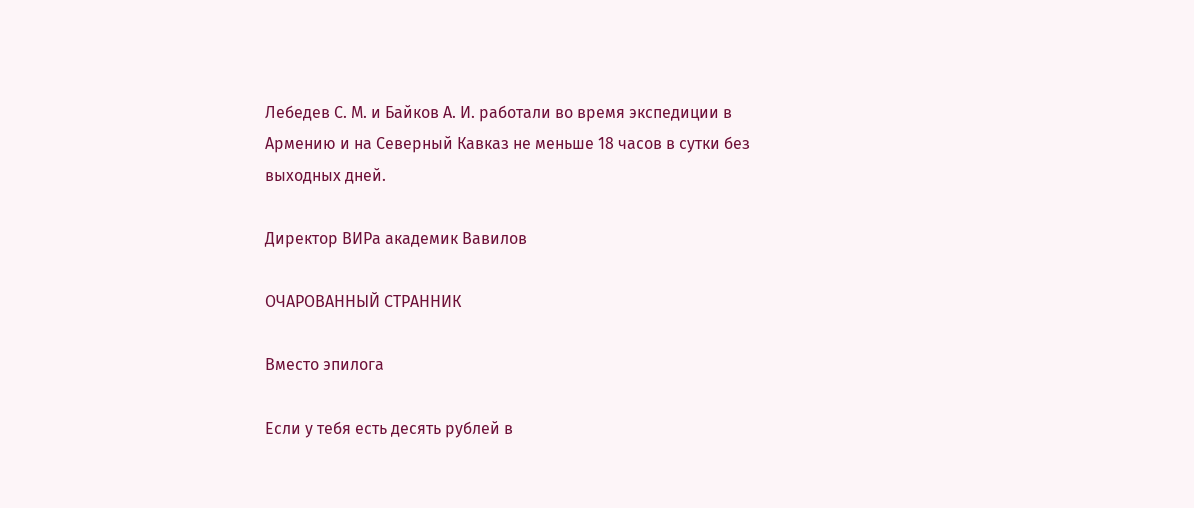Лебедев С. М. и Байков А. И. работали во время экспедиции в Армению и на Северный Кавказ не меньше 18 часов в сутки без выходных дней.

Директор ВИРа академик Вавилов

ОЧАРОВАННЫЙ СТРАННИК

Вместо эпилога

Если у тебя есть десять рублей в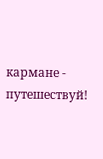кармане - путешествуй!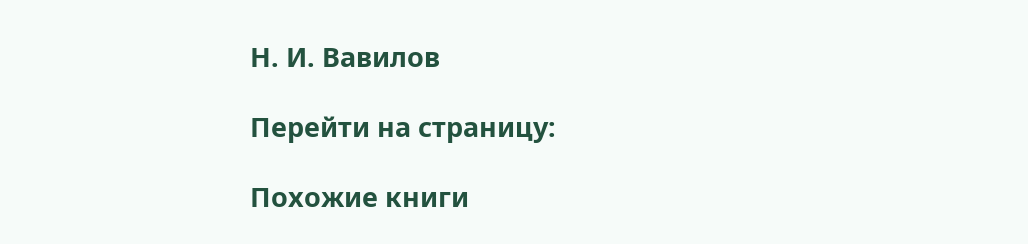Н. И. Вавилов

Перейти на страницу:

Похожие книги